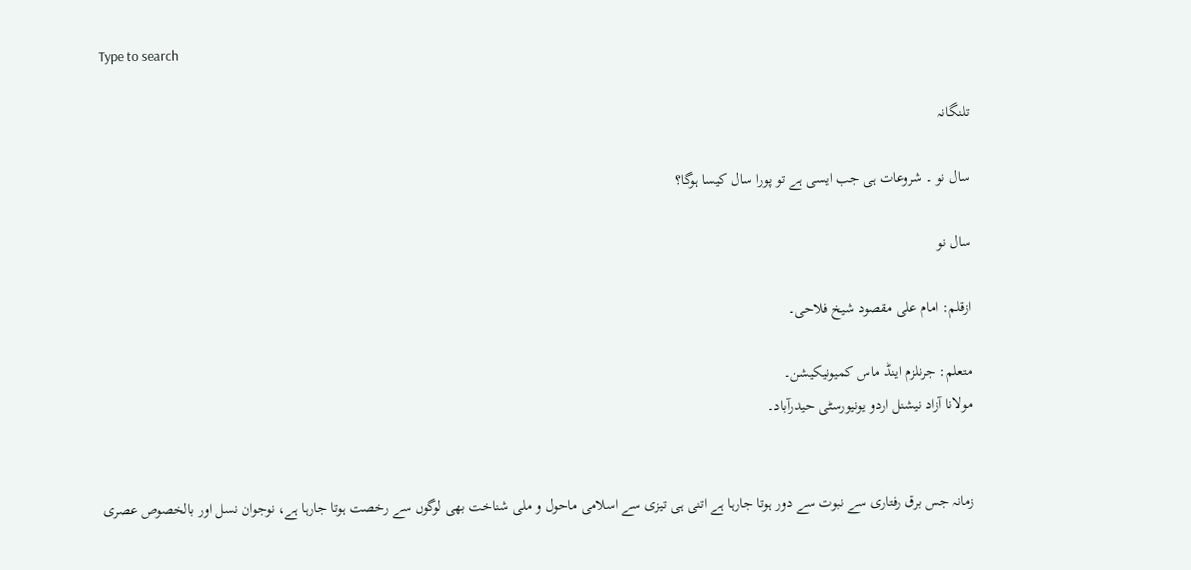Type to search

تلنگانہ

سال نو ۔ شروعات ہی جب ایسی‌ ہے تو پورا سال کیسا ہوگا؟

سال نو

ازقلم: امام علی مقصود شیخ فلاحی۔

متعلم: جرنلزم اینڈ ماس کمیونیکیشن۔
مولانا آزاد نیشنل اردو یونیورسٹی حیدرآباد۔


زمانہ جس برق رفتاری سے نبوت سے دور ہوتا جارہا ہے اتنی ہی تیزی سے اسلامی ماحول و ملی شناخت بھی لوگوں سے رخصت ہوتا جارہا ہے، نوجوان نسل اور بالخصوص عصری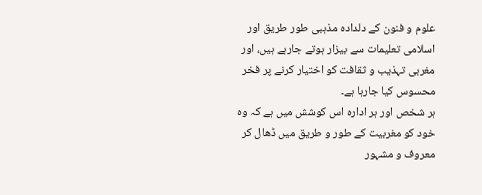علوم و فنون کے دلدادہ مذہبی طور طریق اور اسلامی تعلیمات سے بیزار ہوتے جارہے ہیں، اور مغربی تہذیب و ثقافت کو اختیار کرنے پر فخر محسوس کیا جارہا ہے۔
ہر شخص اور ہر ادارہ اس کوشش میں ہے کہ وہ خود کو مغربیت کے طور و طریق میں ڈھال کر معروف و مشہور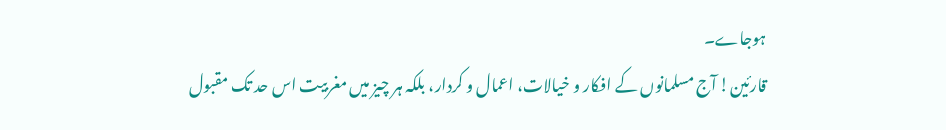ہوجاے۔
قارئین! آج مسلمانوں کے افکار و خیالات، اعمال و کردار، بلکہ ہر چیز میں مغربیت اس حد تک مقبول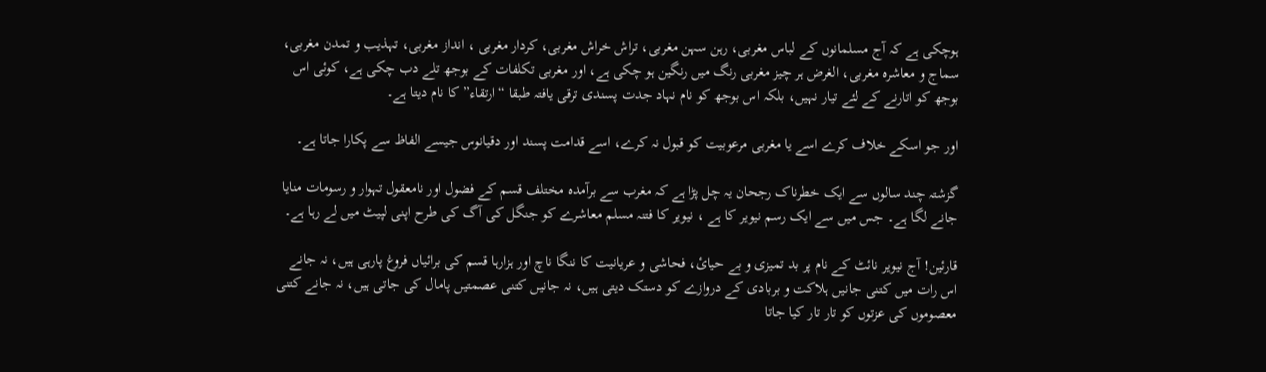ہوچکی ہے کہ آج مسلمانوں کے لباس مغربی، رہن سہن مغربی، تراش خراش مغربی، کردار مغربی ، انداز مغربی، تہذیب و تمدن مغربی، سماج و معاشرہ مغربی، الغرض ہر چیز مغربی رنگ میں رنگین ہو چکی ہے، اور مغربی تکلفات کے بوجھ تلے دب چکی ہے، کوئی اس بوجھ کو اتارنے کے لئے تیار نہیں، بلکہ اس بوجھ کو نام نہاد جدت پسندی ترقی یافتہ طبقا “ارتقاء” کا نام دیتا ہے۔

اور جو اسکے خلاف کرے اسے یا مغربی مرعوبیت کو قبول نہ کرے، اسے قدامت پسند اور دقیانوس جیسے الفاظ سے پکارا جاتا ہے۔

گزشتہ چند سالوں سے ایک خطرناک رجحان یہ چل پڑا ہے کہ مغرب سے برآمدہ مختلف قسم کے فضول اور نامعقول تہوار و رسومات منایا جانے لگا ہے۔ جس میں سے ایک رسم نیویر کا ہے ، نیویر کا فتنہ مسلم معاشرے کو جنگل کی آگ کی طرح اپنی لپیٹ میں لے رہا ہے۔

قارئین! آج نیویر نائٹ کے نام پر بد تمیزی و بے حیائ، فحاشی و عریانیت کا ننگا ناچ اور ہزارہا قسم کی برائیاں فروغ پارہی ہیں، نہ جانے اس رات میں کتنی جانیں ہلاکت و بربادی کے دروازے کو دستک دیتی ہیں، نہ جانیں کتنی عصمتیں پامال کی جاتی ہیں، نہ جانے کتنی معصوموں کی عزتوں کو تار تار کیا جاتا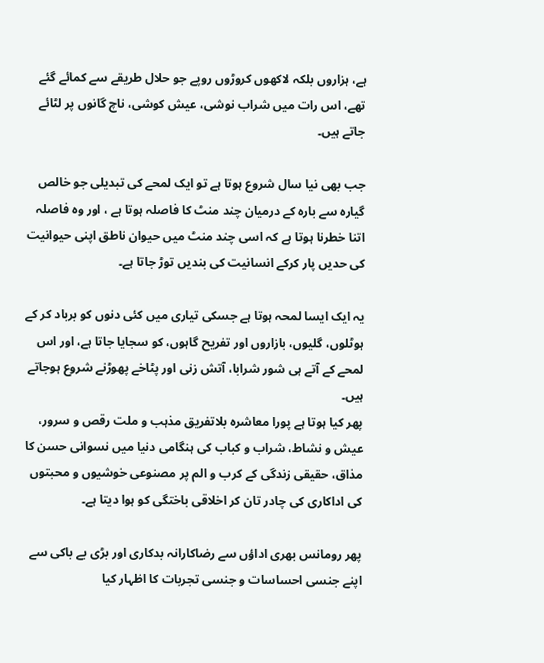ہے، ہزاروں بلکہ لاکھوں کروڑوں روپے جو حلال طریقے سے کمائے گئے تھے، اس رات میں شراب نوشی، عیش کوشی، ناچ گانوں پر لٹائے جاتے ہیں۔

جب بھی نیا سال شروع ہوتا ہے تو ایک لمحے کی تبدیلی جو خالص گیارہ سے بارہ کے درمیان چند منٹ کا فاصلہ ہوتا ہے ، اور وہ فاصلہ اتنا خطرنا ہوتا ہے کہ اسی چند منٹ میں حیوان ناطق اپنی حیوانیت کی حدیں پار کرکے انسانیت کی بندیں توڑ جاتا ہے۔

یہ ایک ایسا لمحہ ہوتا ہے جسکی تیاری میں کئی دنوں کو برباد کر کے ہوٹلوں، گلیوں، بازاروں اور تفریح گاہوں، کو سجایا جاتا ہے، اور اس لمحے کے آتے ہی شور شرابا، آتش زنی اور پٹاخے پھوڑنے شروع ہوجاتے ہیں۔
پھر کیا ہوتا ہے پورا معاشرہ بلاتفریق مذہب و ملت رقص و سرور، عیش و نشاط، شراب و کباب کی ہنگامی دنیا میں نسوانی حسن کا مذاق، حقیقی زندگی کے کرب و الم پر مصنوعی خوشیوں و محبتوں کی اداکاری کی چادر تان کر اخلاقی باختگی کو ہوا دیتا ہے۔

پھر رومانس بھری اداؤں سے رضاکارانہ بدکاری اور بڑی بے باکی سے اپنے جنسی احساسات و جنسی تجربات کا اظہار کیا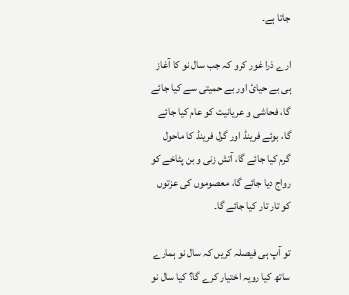جاتا ہے۔

ارے ذرا غور کرو کہ جب سال نو کا آغاز ہی بے حیائ اور بے حمیتی سے کیا جائے گا، فحاشی و عریانیت کو عام کیا جائے گا، بوئے فرینڈ اور گرل فرینڈ کا ماحول گرم‌ کیا جائے گا، آتش زنی و بن پٹاخے کو رواج دیا جائے گا، معصوموں کی عزتوں کو تار تار کیا جائے گا۔

تو آپ ہی فیصلہ کریں کہ سال نو ہمارے ساتھ کیا رویہ اختیار کرے گا؟ کیا سال نو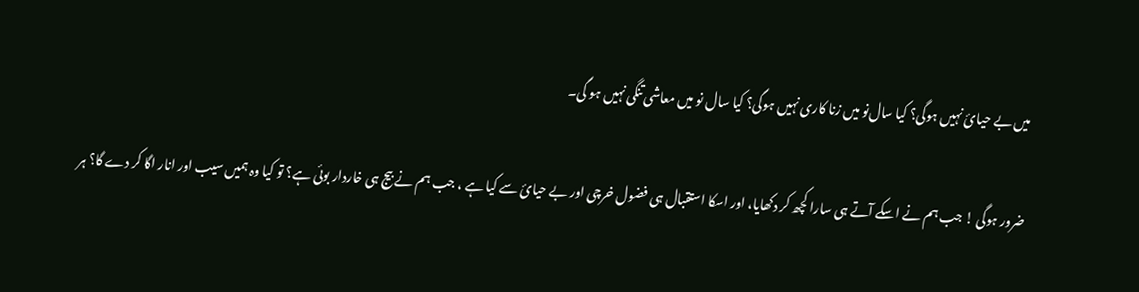میں بے حیائ نہیں ہوگی؟ کیا سال‌نو میں زنا کاری نہیں ہوگی؟ کیا سال نو میں معاشی تنگی نہیں ہو گی۔

ضرور ہوگی ! جب ہم نے اسکے آتے ہی سارا کچھ کر دکھایا، اور اسکا استقبال ہی فضول خرچی اور بے حیائ سے کیا ہے ، جب ہم نے بیج ہی خاردار بوئی ہے؟ تو کیا وہ ہمیں سیب اور انار اگا کر دے گا؟ ہر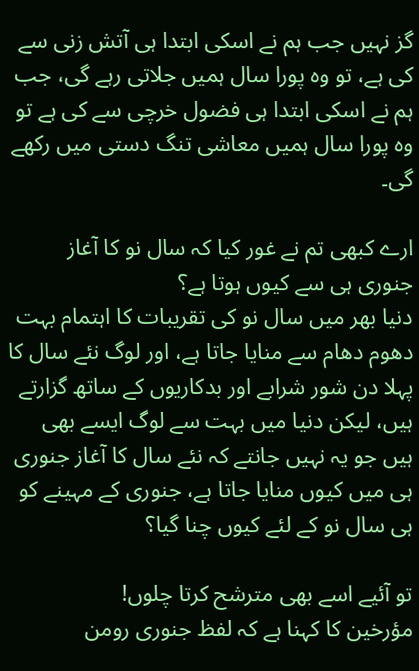گز نہیں جب ہم‌ نے اسکی ابتدا ہی آتش زنی سے کی ہے، تو وہ پورا سال ہمیں جلاتی رہے گی، جب ہم نے اسکی ابتدا ہی فضول خرچی سے کی ہے تو وہ پورا سال ہمیں معاشی تنگ دستی میں رکھے گی۔

ارے کبھی تم نے غور کیا کہ سال نو کا آغاز جنوری ہی سے کیوں ہوتا ہے؟
دنیا بھر میں سال نو کی تقریبات کا اہتمام بہت دھوم دھام سے منایا جاتا ہے، اور لوگ نئے‌ سال کا پہلا دن شور شرابے اور بدکاریوں کے ساتھ گزارتے ہیں، لیکن دنیا میں بہت سے لوگ ایسے بھی ہیں جو یہ نہیں جانتے کہ نئے سال کا آغاز جنوری ہی میں کیوں منایا جاتا ہے، جنوری کے مہینے کو ہی سال نو کے لئے کیوں چنا گیا؟

تو آئیے اسے بھی مترشح کرتا چلوں!
مؤرخین کا کہنا ہے کہ لفظ جنوری رومن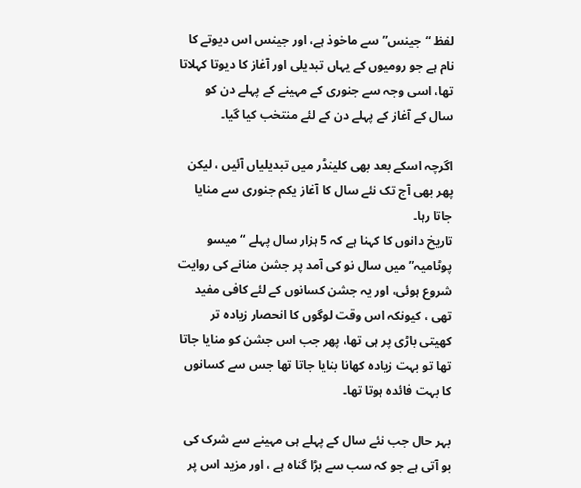لفظ “جینس” سے ماخوذ ہے، اور جینس اس دیوتے کا نام‌ ہے جو رومیوں کے یہاں تبدیلی اور آغاز کا دیوتا کہلاتا تھا، اسی وجہ سے جنوری کے مہینے کے پہلے دن کو سال کے آغاز کے پہلے دن کے لئے منتخب کیا گیا۔

اگرچہ اسکے بعد بھی کلینڈر میں تبدیلیاں آئیں ، لیکن پھر بھی آج تک نئے سال کا آغاز یکم جنوری سے منایا جاتا رہا۔
تاریخ دانوں کا کہنا ہے کہ 5 ہزار سال پہلے “میسو پوٹامیہ” میں سال نو کی آمد پر جشن منانے کی روایت شروع ہوئی، اور یہ جشن کسانوں کے لئے کافی مفید تھی ، کیونکہ اس وقت لوگوں کا انحصار زیادہ تر کھیتی باڑی پر ہی تھا، پھر جب اس جشن کو منایا جاتا تھا تو بہت زیادہ کھانا بنایا جاتا تھا جس سے کسانوں کا بہت فائدہ ہوتا تھا۔

بہر حال جب نئے سال کے پہلے ہی مہینے سے شرک کی بو آتی ہے جو کہ سب سے بڑا گناہ ہے ، اور مزید اس پر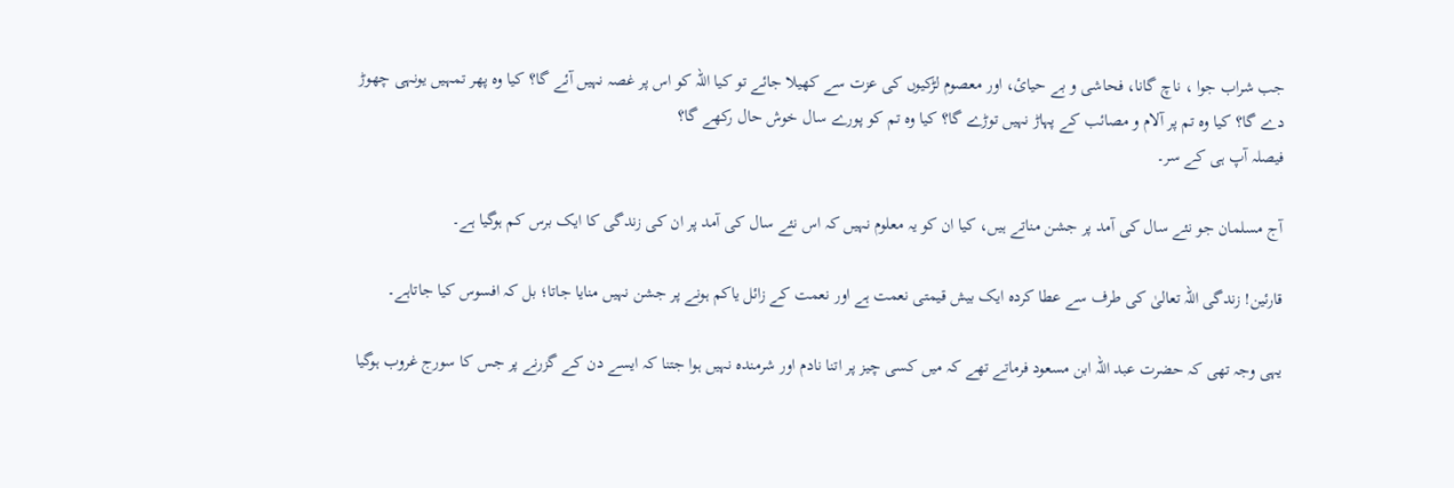جب شراب جوا ، ناچ گانا، فحاشی و بے حیائ، اور معصوم لڑکیوں کی عزت سے کھیلا جائے تو کیا اللہ کو اس پر غصہ نہیں آئے گا؟ کیا وہ پھر تمہیں یونہی چھوڑ دے گا؟ کیا وہ تم پر آلام و مصائب کے پہاڑ نہیں توڑے گا؟ کیا وہ تم کو پورے سال خوش حال رکھے گا؟
فیصلہ آپ ہی کے سر۔

آج مسلمان جو نئے سال کی آمد پر جشن مناتے ہیں، کیا ان کو یہ معلوم نہیں کہ اس نئے سال کی آمد پر ان کی زندگی کا ایک برس کم ہوگیا ہے۔

قارئین! زندگی اللہ تعالیٰ کی طرف سے عطا کردہ ایک بیش قیمتی نعمت ہے اور نعمت کے زائل یاکم ہونے پر جشن نہیں منایا جاتا؛ بل کہ افسوس کیا جاتاہے۔

یہی وجہ تھی کہ حضرت عبد اللہ ابن مسعود فرماتے تھے کہ میں کسی چیز پر اتنا نادم اور شرمندہ نہیں ہوا جتنا کہ ایسے دن کے گزرنے پر جس کا سورج غروب ہوگیا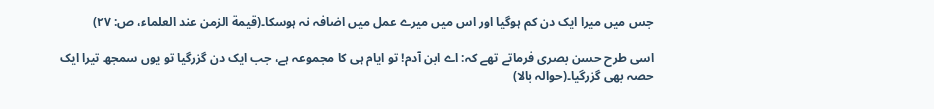جس میں میرا ایک دن کم ہوگیا اور اس میں میرے عمل میں اضافہ نہ ہوسکا۔(قیمة الزمن عند العلماء، ص: ۲۷)

اسی طرح حسن بصری فرماتے تھے کہ: اے ابن آدم! تو ایام ہی کا مجموعہ ہے، جب ایک دن گزرگیا تو یوں سمجھ تیرا ایک حصہ بھی گزرگیا۔(حوالہ بالا)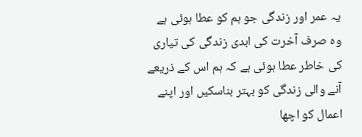یہ عمر اور زندگی جو ہم کو عطا ہوئی ہے وہ صرف آخرت کی ابدی زندگی کی تیاری کی خاطر عطا ہوئی ہے کہ ہم اس کے ذریعے آنے والی زندگی کو بہتر بناسکیں اور اپنے اعمال کو اچھا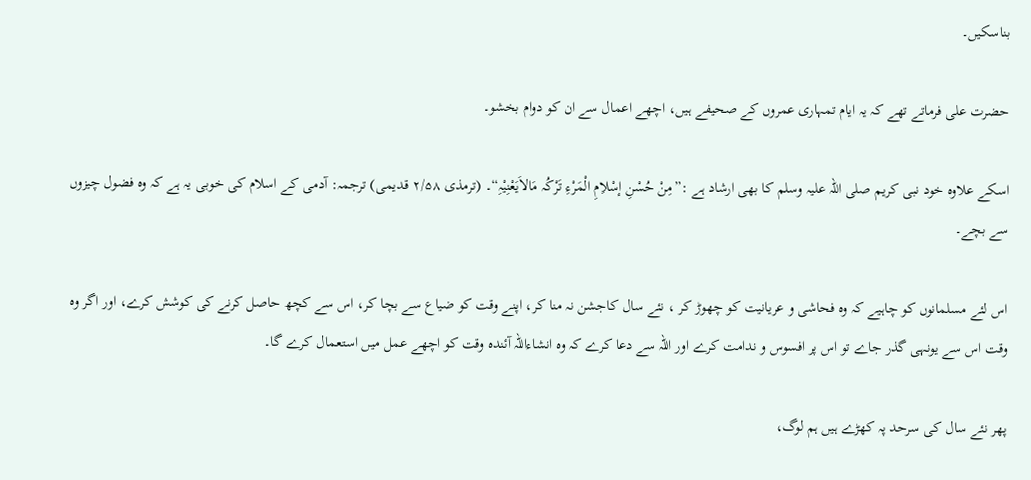بناسکیں۔

حضرت علی فرماتے تھے کہ یہ ایام تمہاری عمروں کے صحیفے ہیں، اچھے اعمال سے ان کو دوام بخشو۔

اسکے علاوہ خود نبی کریم صلی اللہ علیہ وسلم کا بھی ارشاد ہے :”مِنْ حُسْنِ إسْلاِمِ الْمَرْءِ تَرْکُہ مَالاَیَعْنِیْہِ“۔ (ترمذی ۲/۵۸ قدیمی) ترجمہ: آدمی کے اسلام کی خوبی یہ ہے کہ وہ فضول چیزوں سے بچے۔

اس لئے مسلمانوں کو چاہیے کہ وہ فحاشی و عریانیت کو چھوڑ کر ، نئے سال کا‌جشن نہ منا کر، اپنے وقت کو ضیاع سے بچا کر، اس سے کچھ حاصل کرنے کی کوشش کرے، اور اگر وہ وقت اس سے یونہی گذر جاے تو اس پر افسوس و ندامت کرے اور اللہ سے دعا کرے کہ وہ انشاءاللہ آئندہ وقت کو اچھے عمل‌ میں استعمال کرے گا۔

پھر نئے سال کی سرحد پہ کھڑے ہیں ہم لوگ،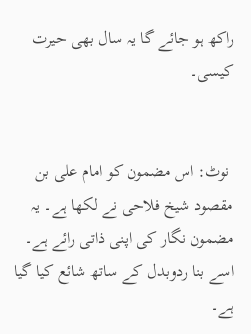راکھ ہو جائے گا یہ سال بھی حیرت کیسی۔


 نوٹ: اس مضمون کو امام علی بن مقصود شیخ فلاحی نے لکھا ہے۔ یہ مضمون نگار کی اپنی ذاتی رائے ہے۔ اسے بنا ردوبدل کے ساتھ شائع کیا گیا ہے۔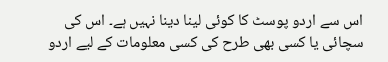اس سے اردو پوسٹ کا کوئی لینا دینا نہیں ہے۔ اس کی سچائی یا کسی بھی طرح کی کسی معلومات کے لیے اردو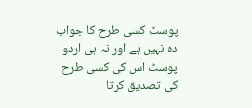پوسٹ کسی طرح کا جواب دہ نہیں ہے اور نہ ہی اردو پوسٹ اس کی کسی طرح کی تصدیق کرتا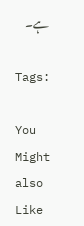ہے۔

Tags:

You Might also Like